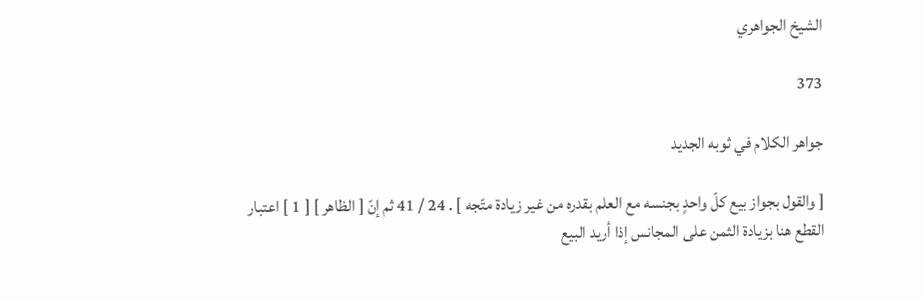الشيخ الجواهري

373

جواهر الكلام في ثوبه الجديد

[ والقول بجواز بيع كلّ واحدٍ بجنسه مع العلم بقدره من غير زيادة متّجه ] . 24 / 41 ثم إنّ [ الظاهر ] [ 1 ] اعتبار القطع هنا بزيادة الثمن على المجانس إذا أريد البيع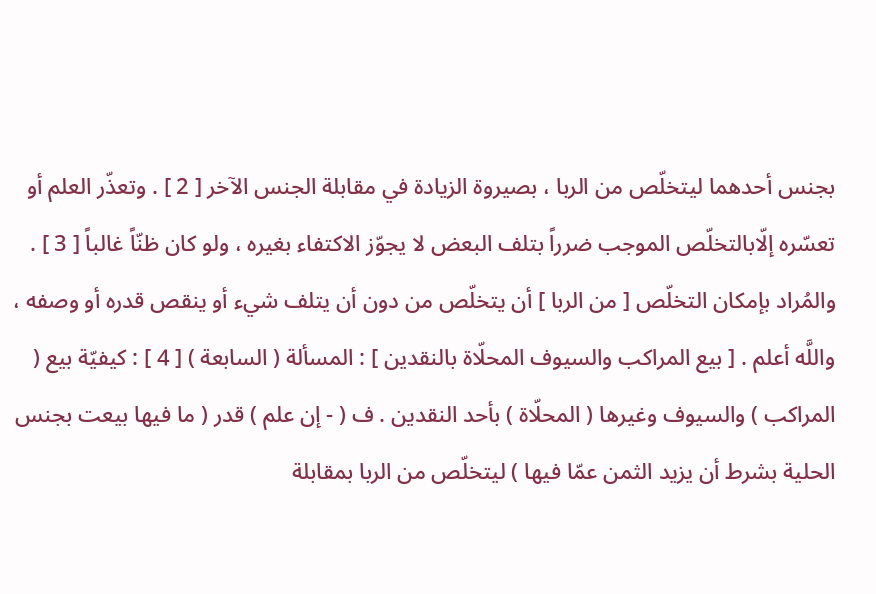بجنس أحدهما ليتخلّص من الربا ، بصيروة الزيادة في مقابلة الجنس الآخر [ 2 ] . وتعذّر العلم أو تعسّره إلّابالتخلّص الموجب ضرراً بتلف البعض لا يجوّز الاكتفاء بغيره ، ولو كان ظنّاً غالباً [ 3 ] . والمُراد بإمكان التخلّص [ من الربا ] أن يتخلّص من دون أن يتلف شيء أو ينقص قدره أو وصفه ، واللَّه أعلم . [ بيع المراكب والسيوف المحلّاة بالنقدين ] : المسألة ( السابعة ) [ 4 ] : كيفيّة بيع ( المراكب ) والسيوف وغيرها ( المحلّاة ) بأحد النقدين . ف ( - إن علم ) قدر ( ما فيها بيعت بجنس الحلية بشرط أن يزيد الثمن عمّا فيها ) ليتخلّص من الربا بمقابلة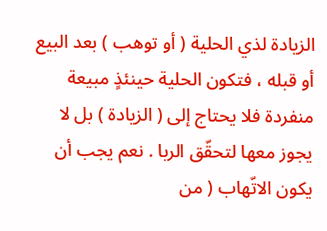الزيادة لذي الحلية ( أو توهب ) بعد البيع أو قبله ، فتكون الحلية حينئذٍ مبيعة منفردة فلا يحتاج إلى ( الزيادة ) بل لا يجوز معها لتحقّق الربا . نعم يجب أن يكون الاتّهاب ( من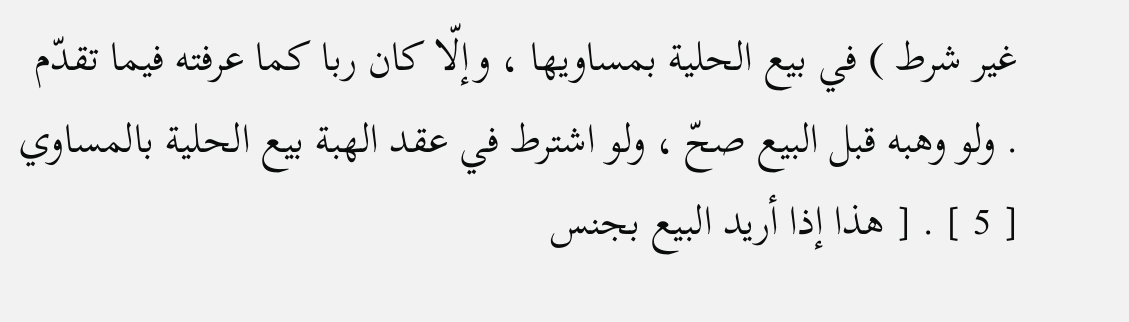غير شرط ) في بيع الحلية بمساويها ، وإلّا كان ربا كما عرفته فيما تقدّم . ولو وهبه قبل البيع صحّ ، ولو اشترط في عقد الهبة بيع الحلية بالمساوي [ 5 ] . [ هذا إذا أريد البيع بجنس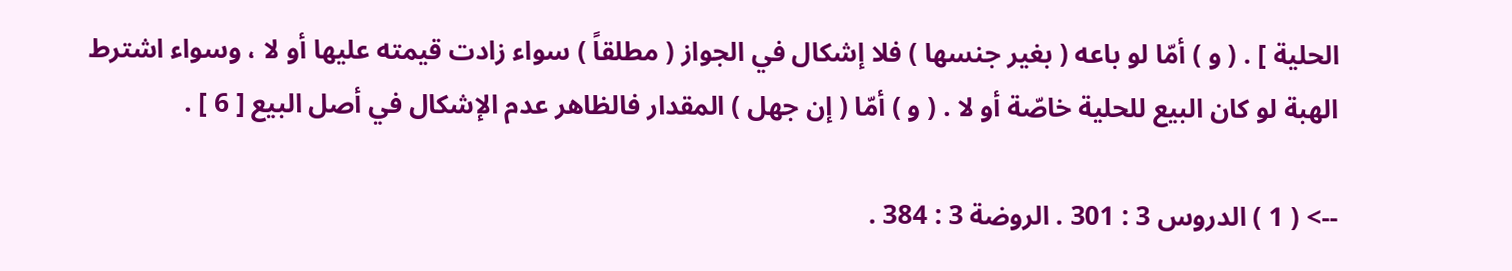الحلية ] . ( و ) أمّا لو باعه ( بغير جنسها ) فلا إشكال في الجواز ( مطلقاً ) سواء زادت قيمته عليها أو لا ، وسواء اشترط الهبة لو كان البيع للحلية خاصّة أو لا . ( و ) أمّا ( إن جهل ) المقدار فالظاهر عدم الإشكال في أصل البيع [ 6 ] .

--> ( 1 ) الدروس 3 : 301 . الروضة 3 : 384 .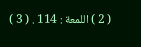( 2 ) اللمعة : 114 . ( 3 )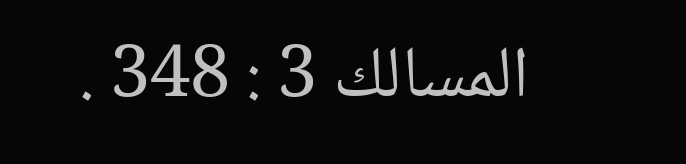المسالك 3 : 348 .